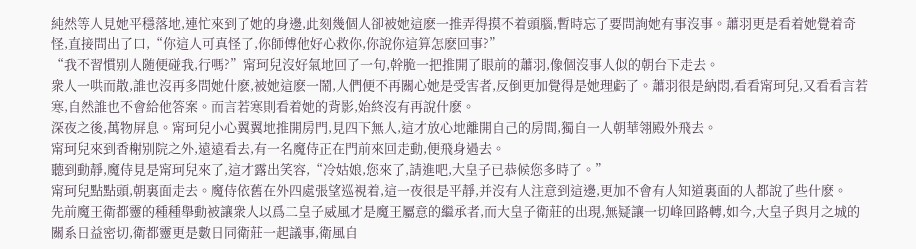純然等人見她平穩落地,連忙來到了她的身邊,此刻幾個人卻被她這麽一推弄得摸不着頭腦,暫時忘了要問詢她有事沒事。蕭羽更是看着她覺着奇怪,直接問出了口,“你這人可真怪了,你師傅他好心救你,你說你這算怎麽回事?”
“我不習慣别人随便碰我,行嗎?”甯珂兒沒好氣地回了一句,幹脆一把推開了眼前的蕭羽,像個沒事人似的朝台下走去。
衆人一哄而散,誰也沒再多問她什麽,被她這麽一鬧,人們便不再關心她是受害者,反倒更加覺得是她理虧了。蕭羽很是納悶,看看甯珂兒,又看看言若寒,自然誰也不會給他答案。而言若寒則看着她的背影,始終沒有再說什麽。
深夜之後,萬物屏息。甯珂兒小心翼翼地推開房門,見四下無人,這才放心地離開自己的房間,獨自一人朝華翎殿外飛去。
甯珂兒來到香榭别院之外,遠遠看去,有一名魔侍正在門前來回走動,便飛身過去。
聽到動靜,魔侍見是甯珂兒來了,這才露出笑容,“冷姑娘,您來了,請進吧,大皇子已恭候您多時了。”
甯珂兒點點頭,朝裏面走去。魔侍依舊在外四處張望巡視着,這一夜很是平靜,并沒有人注意到這邊,更加不會有人知道裏面的人都說了些什麽。
先前魔王衛都靈的種種舉動被讓衆人以爲二皇子威風才是魔王屬意的繼承者,而大皇子衛莊的出現,無疑讓一切峰回路轉,如今,大皇子與月之城的關系日益密切,衛都靈更是數日同衛莊一起議事,衛風自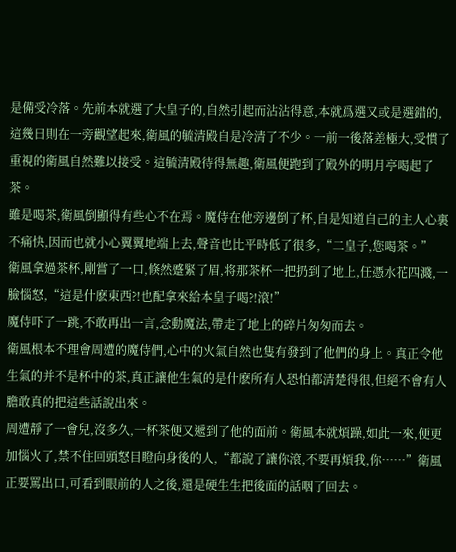是備受冷落。先前本就選了大皇子的,自然引起而沾沾得意,本就爲選又或是選錯的,這幾日則在一旁觀望起來,衛風的毓清殿自是冷清了不少。一前一後落差極大,受慣了重視的衛風自然難以接受。這毓清殿待得無趣,衛風便跑到了殿外的明月亭喝起了茶。
雖是喝茶,衛風倒顯得有些心不在焉。魔侍在他旁邊倒了杯,自是知道自己的主人心裏不痛快,因而也就小心翼翼地端上去,聲音也比平時低了很多,“二皇子,您喝茶。”
衛風拿過茶杯,剛嘗了一口,倏然蹙緊了眉,将那茶杯一把扔到了地上,任憑水花四濺,一臉惱怒,“這是什麽東西?!也配拿來給本皇子喝?!滾!”
魔侍吓了一跳,不敢再出一言,念動魔法,帶走了地上的碎片匆匆而去。
衛風根本不理會周遭的魔侍們,心中的火氣自然也隻有發到了他們的身上。真正令他生氣的并不是杯中的茶,真正讓他生氣的是什麽所有人恐怕都清楚得很,但絕不會有人膽敢真的把這些話說出來。
周遭靜了一會兒,沒多久,一杯茶便又遞到了他的面前。衛風本就煩躁,如此一來,便更加惱火了,禁不住回頭怒目瞪向身後的人,“都說了讓你滾,不要再煩我,你……”衛風正要罵出口,可看到眼前的人之後,還是硬生生把後面的話咽了回去。